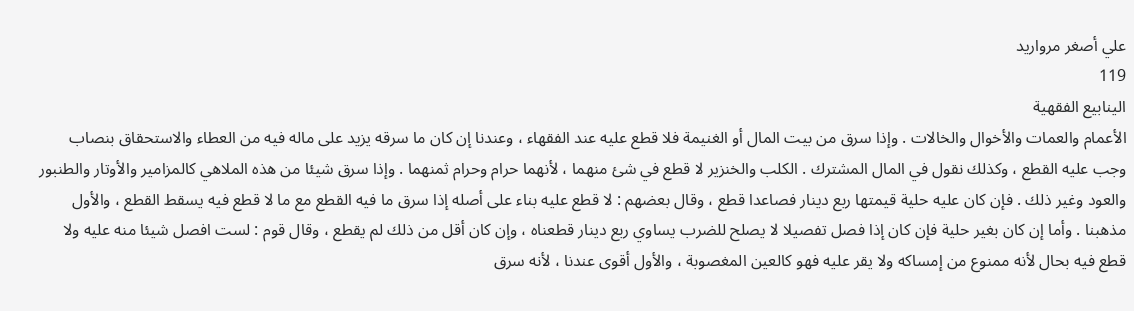علي أصغر مرواريد
119
الينابيع الفقهية
الأعمام والعمات والأخوال والخالات . وإذا سرق من بيت المال أو الغنيمة فلا قطع عليه عند الفقهاء ، وعندنا إن كان ما سرقه يزيد على ماله فيه من العطاء والاستحقاق بنصاب وجب عليه القطع ، وكذلك نقول في المال المشترك . الكلب والخنزير لا قطع في شئ منهما ، لأنهما حرام وحرام ثمنهما . وإذا سرق شيئا من هذه الملاهي كالمزامير والأوتار والطنبور والعود وغير ذلك . فإن كان عليه حلية قيمتها ربع دينار فصاعدا قطع ، وقال بعضهم : لا قطع عليه بناء على أصله إذا سرق ما فيه القطع مع ما لا قطع فيه يسقط القطع ، والأول مذهبنا . وأما إن كان بغير حلية فإن كان إذا فصل تفصيلا لا يصلح للضرب يساوي ربع دينار قطعناه ، وإن كان أقل من ذلك لم يقطع ، وقال قوم : لست افصل شيئا منه عليه ولا قطع فيه بحال لأنه ممنوع من إمساكه ولا يقر عليه فهو كالعين المغصوبة ، والأول أقوى عندنا ، لأنه سرق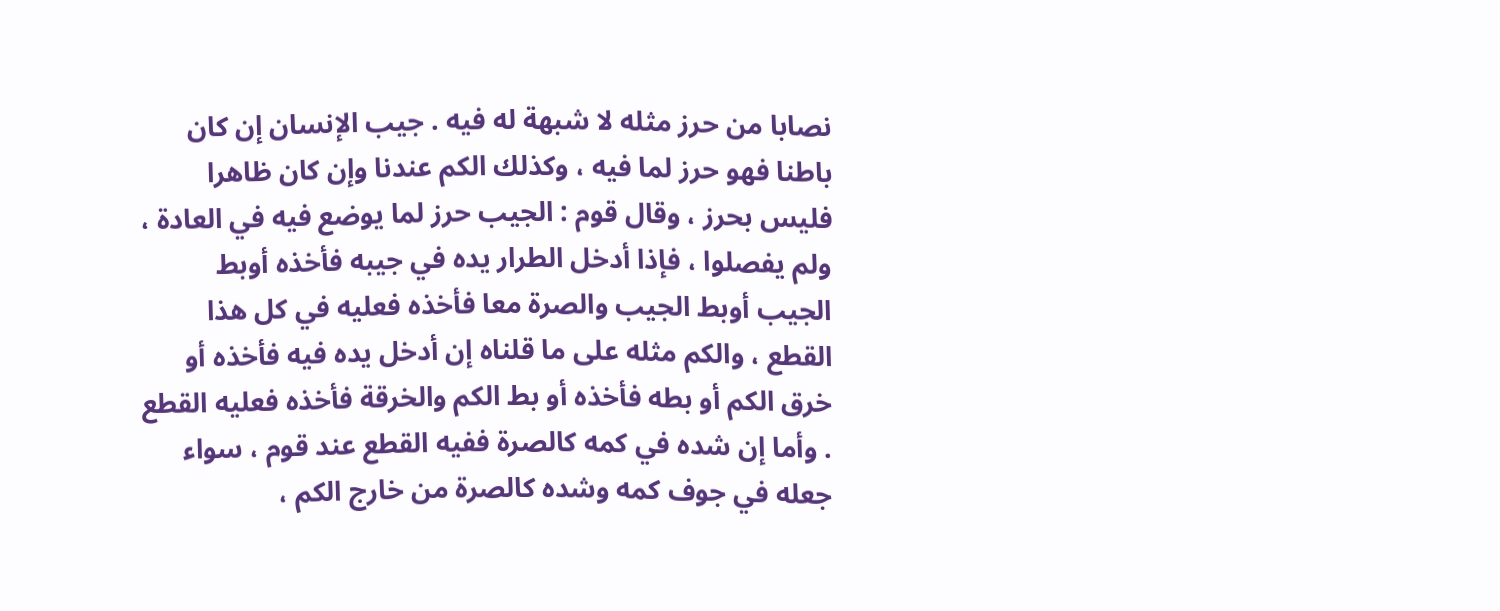نصابا من حرز مثله لا شبهة له فيه . جيب الإنسان إن كان باطنا فهو حرز لما فيه ، وكذلك الكم عندنا وإن كان ظاهرا فليس بحرز ، وقال قوم : الجيب حرز لما يوضع فيه في العادة ، ولم يفصلوا ، فإذا أدخل الطرار يده في جيبه فأخذه أوبط الجيب أوبط الجيب والصرة معا فأخذه فعليه في كل هذا القطع ، والكم مثله على ما قلناه إن أدخل يده فيه فأخذه أو خرق الكم أو بطه فأخذه أو بط الكم والخرقة فأخذه فعليه القطع . وأما إن شده في كمه كالصرة ففيه القطع عند قوم ، سواء جعله في جوف كمه وشده كالصرة من خارج الكم ،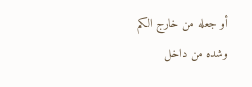أو جعله من خارج الكم وشده من داخل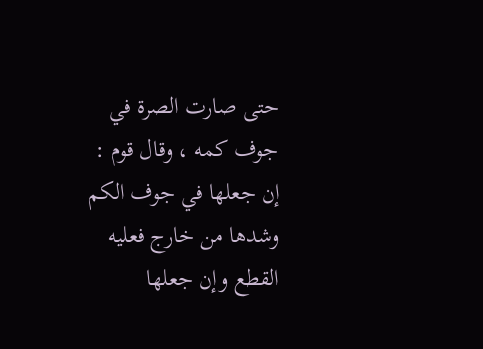حتى صارت الصرة في جوف كمه ، وقال قوم : إن جعلها في جوف الكم وشدها من خارج فعليه القطع وإن جعلها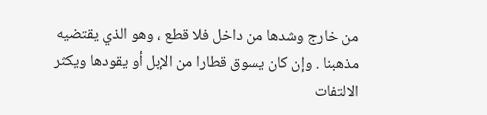من خارج وشدها من داخل فلا قطع ، وهو الذي يقتضيه مذهبنا . وإن كان يسوق قطارا من الإبل أو يقودها ويكثر الالتفات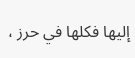إليها فكلها في حرز ،